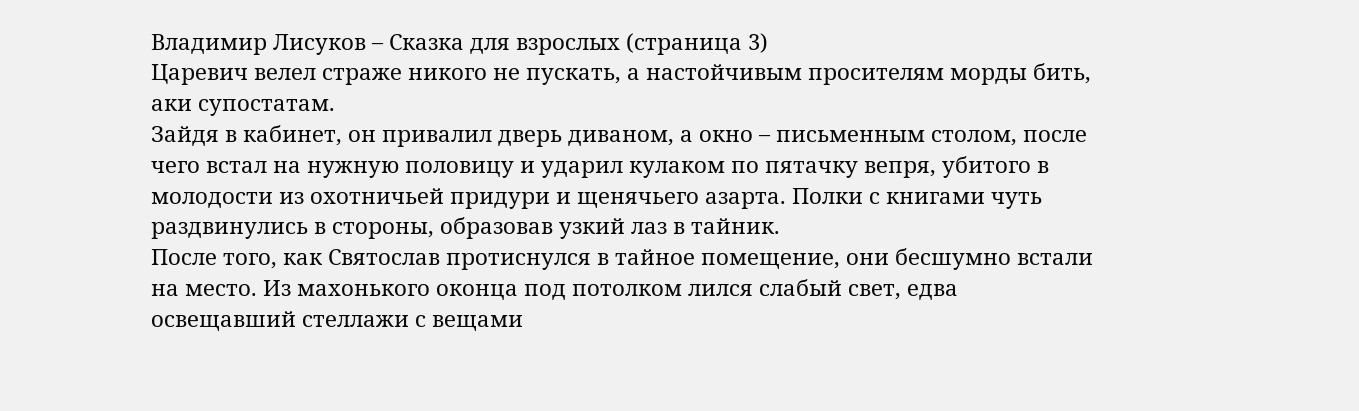Владимир Лисуков – Сказка для взрослых (страница 3)
Царевич велел страже никого не пускать, а настойчивым просителям морды бить, аки супостатам.
Зайдя в кабинет, он привалил дверь диваном, а окно – письменным столом, после чего встал на нужную половицу и ударил кулаком по пятачку вепря, убитого в молодости из охотничьей придури и щенячьего азарта. Полки с книгами чуть раздвинулись в стороны, образовав узкий лаз в тайник.
После того, как Святослав протиснулся в тайное помещение, они бесшумно встали на место. Из махонького оконца под потолком лился слабый свет, едва освещавший стеллажи с вещами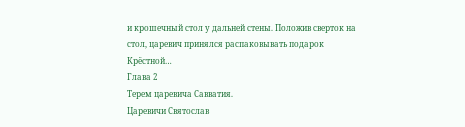и крошечный стол у дальней стены. Положив сверток на стол, царевич принялся распаковывать подарок Крёстной…
Глава 2
Терем царевича Савватия.
Царевичи Святослав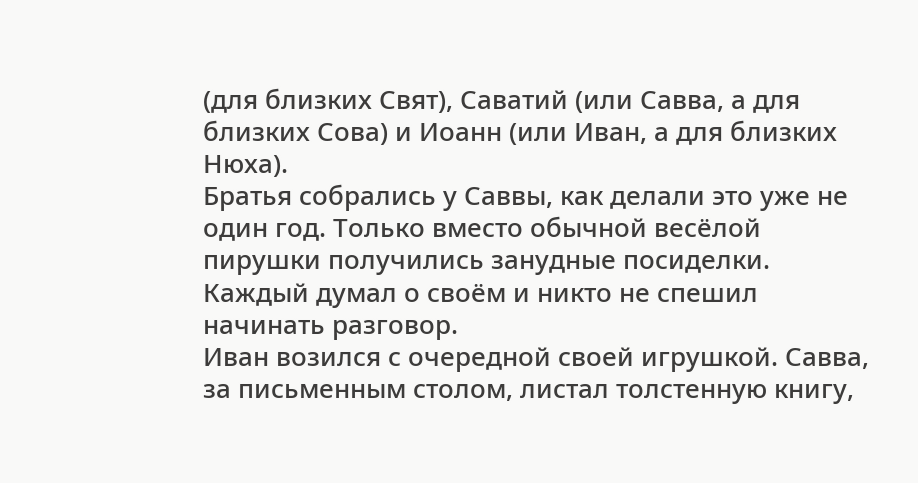(для близких Свят), Саватий (или Савва, а для близких Сова) и Иоанн (или Иван, а для близких Нюха).
Братья собрались у Саввы, как делали это уже не один год. Только вместо обычной весёлой пирушки получились занудные посиделки. Каждый думал о своём и никто не спешил начинать разговор.
Иван возился с очередной своей игрушкой. Савва, за письменным столом, листал толстенную книгу,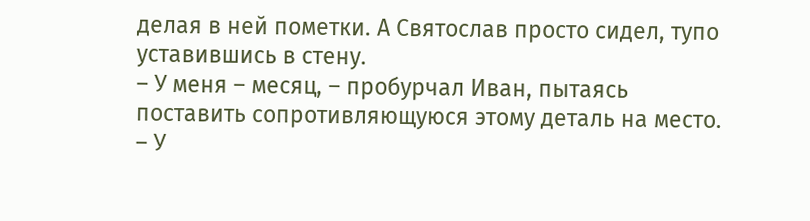делая в ней пометки. А Святослав просто сидел, тупо уставившись в стену.
– У меня – месяц, – пробурчал Иван, пытаясь поставить сопротивляющуюся этому деталь на место.
– У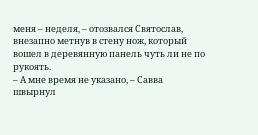меня – неделя, – отозвался Святослав, внезапно метнув в стену нож, который вошел в деревянную панель чуть ли не по рукоять.
– А мне время не указано, – Савва швырнул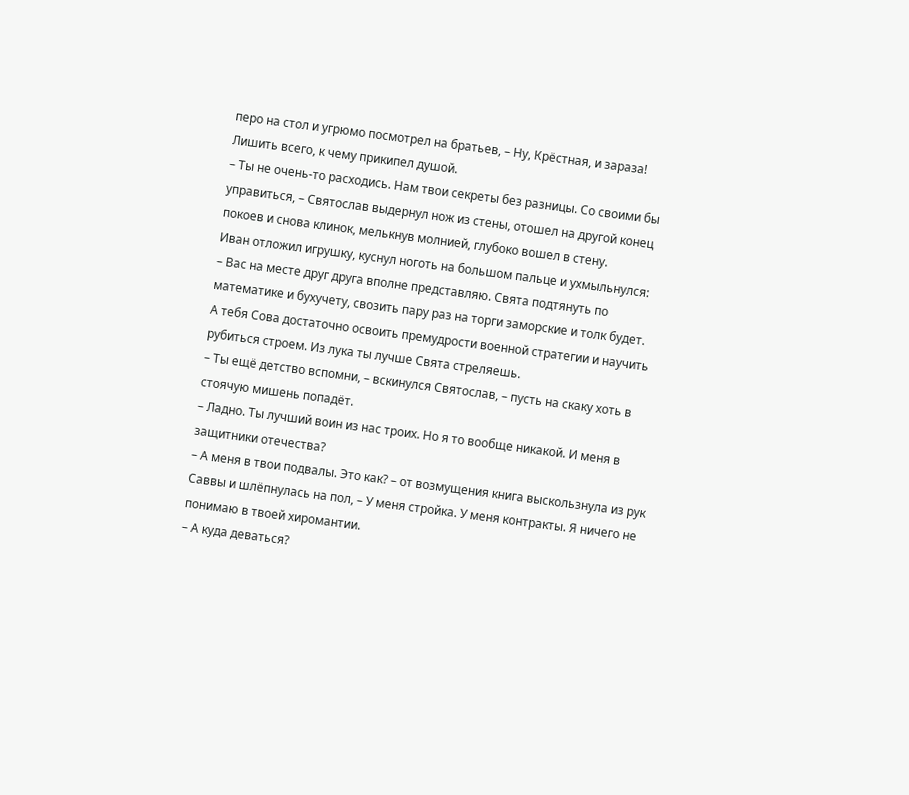перо на стол и угрюмо посмотрел на братьев, – Ну, Крёстная, и зараза! Лишить всего, к чему прикипел душой.
– Ты не очень-то расходись. Нам твои секреты без разницы. Со своими бы управиться, – Святослав выдернул нож из стены, отошел на другой конец покоев и снова клинок, мелькнув молнией, глубоко вошел в стену.
Иван отложил игрушку, куснул ноготь на большом пальце и ухмыльнулся:
– Вас на месте друг друга вполне представляю. Свята подтянуть по математике и бухучету, свозить пару раз на торги заморские и толк будет.
А тебя Сова достаточно освоить премудрости военной стратегии и научить рубиться строем. Из лука ты лучше Свята стреляешь.
– Ты ещё детство вспомни, – вскинулся Святослав, – пусть на скаку хоть в стоячую мишень попадёт.
– Ладно. Ты лучший воин из нас троих. Но я то вообще никакой. И меня в защитники отечества?
– А меня в твои подвалы. Это как? – от возмущения книга выскользнула из рук Саввы и шлёпнулась на пол, – У меня стройка. У меня контракты. Я ничего не понимаю в твоей хиромантии.
– А куда деваться?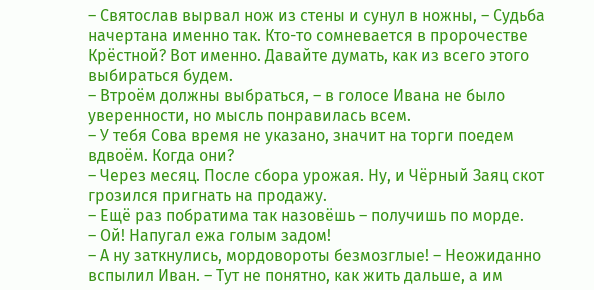– Святослав вырвал нож из стены и сунул в ножны, – Судьба начертана именно так. Кто-то сомневается в пророчестве Крёстной? Вот именно. Давайте думать, как из всего этого выбираться будем.
– Втроём должны выбраться, – в голосе Ивана не было уверенности, но мысль понравилась всем.
– У тебя Сова время не указано, значит на торги поедем вдвоём. Когда они?
– Через месяц. После сбора урожая. Ну, и Чёрный Заяц скот грозился пригнать на продажу.
– Ещё раз побратима так назовёшь – получишь по морде.
– Ой! Напугал ежа голым задом!
– А ну заткнулись, мордовороты безмозглые! – Неожиданно вспылил Иван. – Тут не понятно, как жить дальше, а им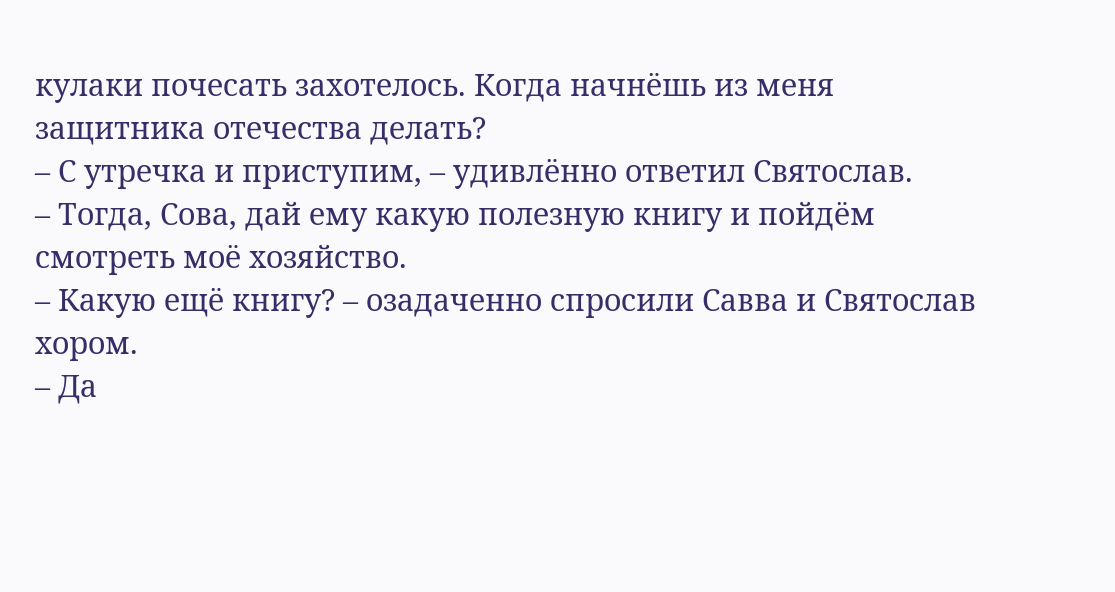кулаки почесать захотелось. Когда начнёшь из меня защитника отечества делать?
– С утречка и приступим, – удивлённо ответил Святослав.
– Тогда, Сова, дай ему какую полезную книгу и пойдём смотреть моё хозяйство.
– Какую ещё книгу? – озадаченно спросили Савва и Святослав хором.
– Да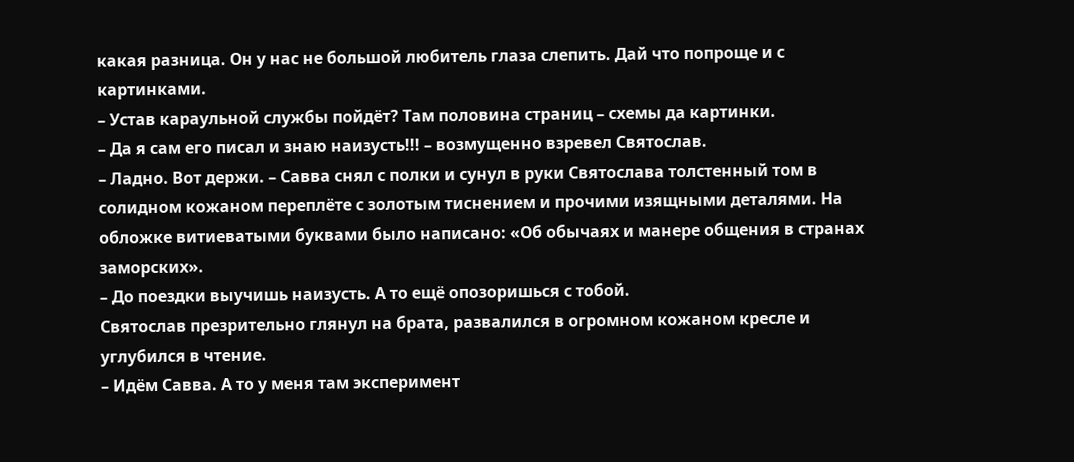какая разница. Он у нас не большой любитель глаза слепить. Дай что попроще и с картинками.
– Устав караульной службы пойдёт? Там половина страниц – схемы да картинки.
– Да я сам его писал и знаю наизусть!!! – возмущенно взревел Святослав.
– Ладно. Вот держи. – Савва снял с полки и сунул в руки Святослава толстенный том в солидном кожаном переплёте с золотым тиснением и прочими изящными деталями. На обложке витиеватыми буквами было написано: «Об обычаях и манере общения в странах заморских».
– До поездки выучишь наизусть. А то ещё опозоришься с тобой.
Святослав презрительно глянул на брата, развалился в огромном кожаном кресле и углубился в чтение.
– Идём Савва. А то у меня там эксперимент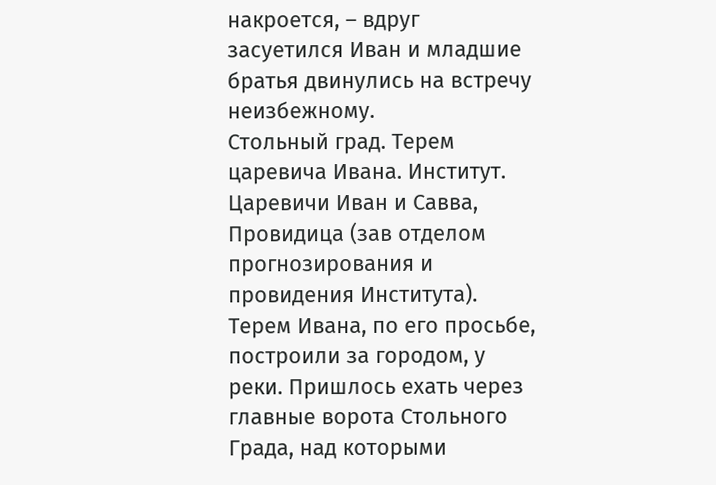накроется, – вдруг засуетился Иван и младшие братья двинулись на встречу неизбежному.
Стольный град. Терем царевича Ивана. Институт.
Царевичи Иван и Савва, Провидица (зав отделом прогнозирования и провидения Института).
Терем Ивана, по его просьбе, построили за городом, у реки. Пришлось ехать через главные ворота Стольного Града, над которыми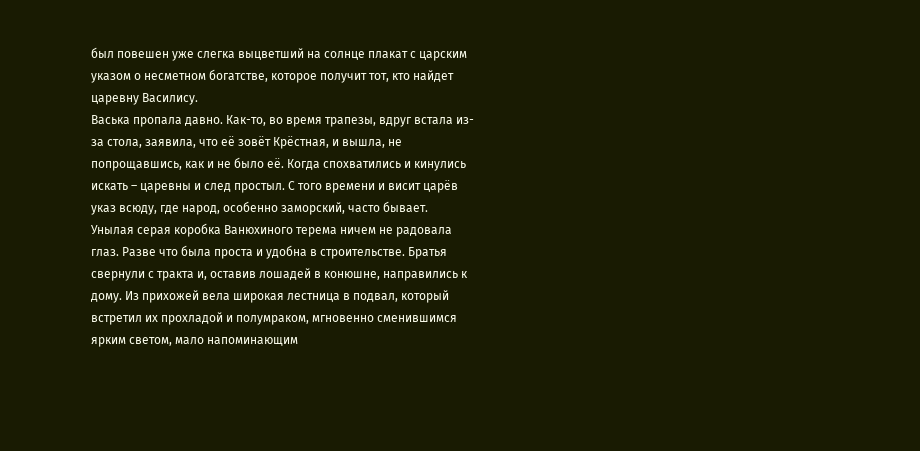был повешен уже слегка выцветший на солнце плакат с царским указом о несметном богатстве, которое получит тот, кто найдет царевну Василису.
Васька пропала давно. Как-то, во время трапезы, вдруг встала из-за стола, заявила, что её зовёт Крёстная, и вышла, не попрощавшись, как и не было её. Когда спохватились и кинулись искать – царевны и след простыл. С того времени и висит царёв указ всюду, где народ, особенно заморский, часто бывает.
Унылая серая коробка Ванюхиного терема ничем не радовала глаз. Разве что была проста и удобна в строительстве. Братья свернули с тракта и, оставив лошадей в конюшне, направились к дому. Из прихожей вела широкая лестница в подвал, который встретил их прохладой и полумраком, мгновенно сменившимся ярким светом, мало напоминающим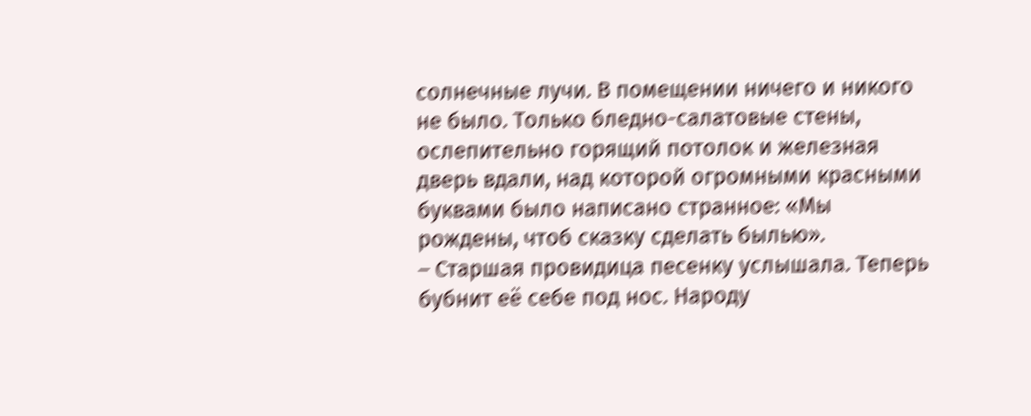солнечные лучи. В помещении ничего и никого не было. Только бледно-салатовые стены, ослепительно горящий потолок и железная дверь вдали, над которой огромными красными буквами было написано странное: «Мы рождены, чтоб сказку сделать былью».
– Старшая провидица песенку услышала. Теперь бубнит её себе под нос. Народу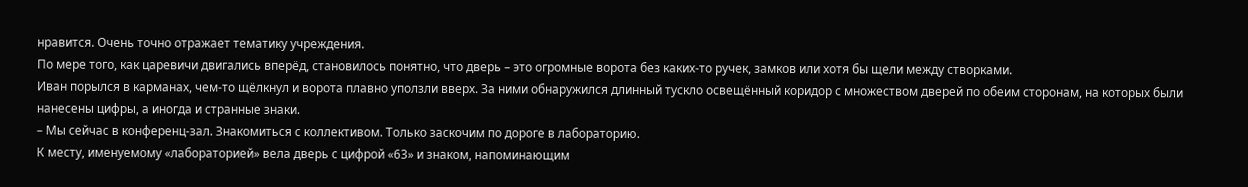нравится. Очень точно отражает тематику учреждения.
По мере того, как царевичи двигались вперёд, становилось понятно, что дверь – это огромные ворота без каких-то ручек, замков или хотя бы щели между створками.
Иван порылся в карманах, чем-то щёлкнул и ворота плавно уползли вверх. За ними обнаружился длинный тускло освещённый коридор с множеством дверей по обеим сторонам, на которых были нанесены цифры, а иногда и странные знаки.
– Мы сейчас в конференц-зал. Знакомиться с коллективом. Только заскочим по дороге в лабораторию.
К месту, именуемому «лабораторией» вела дверь с цифрой «63» и знаком, напоминающим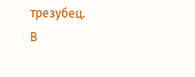трезубец.
В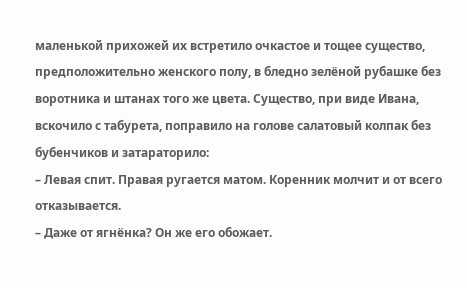маленькой прихожей их встретило очкастое и тощее существо, предположительно женского полу, в бледно зелёной рубашке без воротника и штанах того же цвета. Существо, при виде Ивана, вскочило с табурета, поправило на голове салатовый колпак без бубенчиков и затараторило:
– Левая спит. Правая ругается матом. Коренник молчит и от всего отказывается.
– Даже от ягнёнка? Он же его обожает.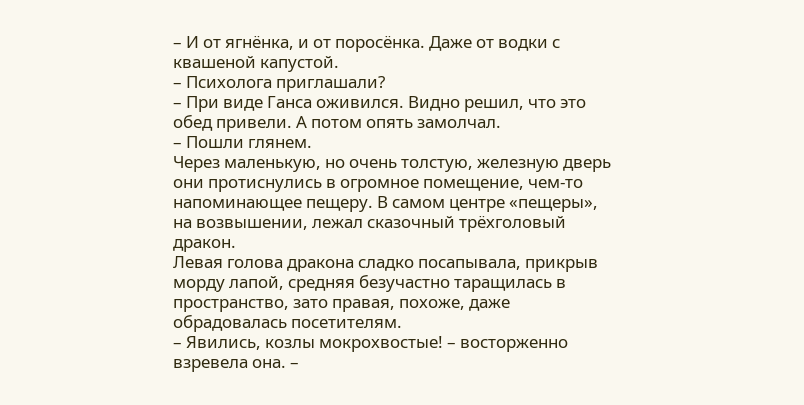– И от ягнёнка, и от поросёнка. Даже от водки с квашеной капустой.
– Психолога приглашали?
– При виде Ганса оживился. Видно решил, что это обед привели. А потом опять замолчал.
– Пошли глянем.
Через маленькую, но очень толстую, железную дверь они протиснулись в огромное помещение, чем-то напоминающее пещеру. В самом центре «пещеры», на возвышении, лежал сказочный трёхголовый дракон.
Левая голова дракона сладко посапывала, прикрыв морду лапой, средняя безучастно таращилась в пространство, зато правая, похоже, даже обрадовалась посетителям.
– Явились, козлы мокрохвостые! – восторженно взревела она. –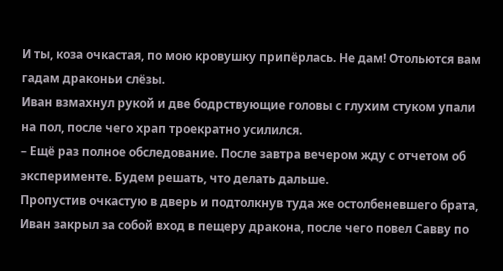И ты, коза очкастая, по мою кровушку припёрлась. Не дам! Отольются вам гадам драконьи слёзы.
Иван взмахнул рукой и две бодрствующие головы с глухим стуком упали на пол, после чего храп троекратно усилился.
– Ещё раз полное обследование. После завтра вечером жду с отчетом об эксперименте. Будем решать, что делать дальше.
Пропустив очкастую в дверь и подтолкнув туда же остолбеневшего брата, Иван закрыл за собой вход в пещеру дракона, после чего повел Савву по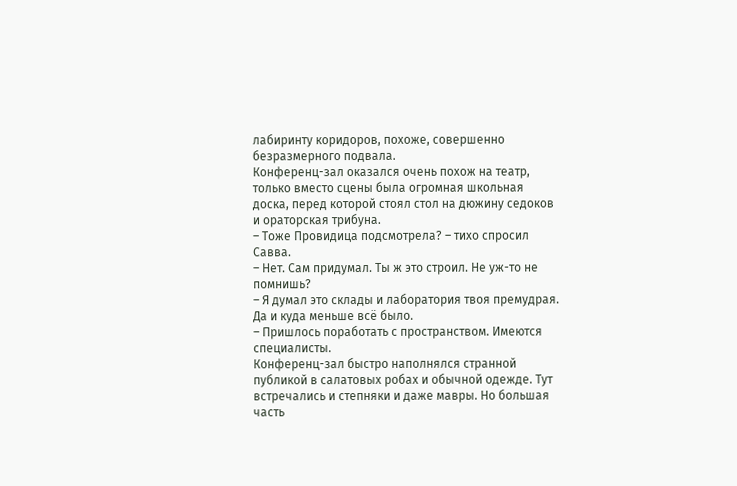лабиринту коридоров, похоже, совершенно безразмерного подвала.
Конференц-зал оказался очень похож на театр, только вместо сцены была огромная школьная доска, перед которой стоял стол на дюжину седоков и ораторская трибуна.
– Тоже Провидица подсмотрела? – тихо спросил Савва.
– Нет. Сам придумал. Ты ж это строил. Не уж-то не помнишь?
– Я думал это склады и лаборатория твоя премудрая. Да и куда меньше всё было.
– Пришлось поработать с пространством. Имеются специалисты.
Конференц-зал быстро наполнялся странной публикой в салатовых робах и обычной одежде. Тут встречались и степняки и даже мавры. Но большая часть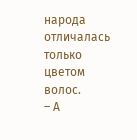народа отличалась только цветом волос.
– А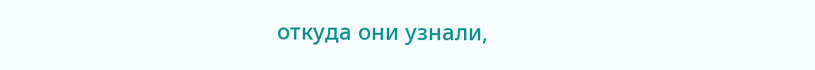откуда они узнали,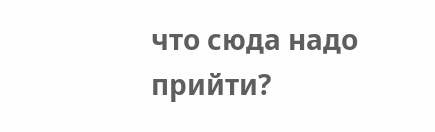что сюда надо прийти?